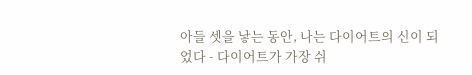아들 셋을 낳는 동안, 나는 다이어트의 신이 되었다 - 다이어트가 가장 쉬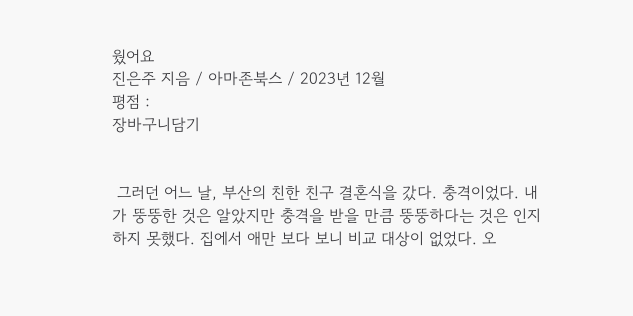웠어요
진은주 지음 / 아마존북스 / 2023년 12월
평점 :
장바구니담기


 그러던 어느 날, 부산의 친한 친구 결혼식을 갔다. 충격이었다. 내가 뚱뚱한 것은 알았지만 충격을 받을 만큼 뚱뚱하다는 것은 인지하지 못했다. 집에서 애만 보다 보니 비교 대상이 없었다. 오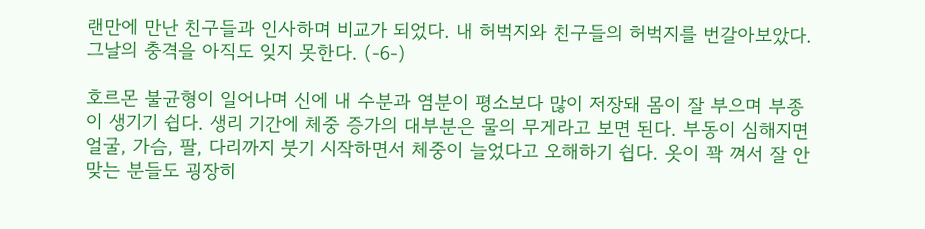랜만에 만난 친구들과 인사하며 비교가 되었다. 내 허벅지와 친구들의 허벅지를 번갈아보았다. 그날의 충격을 아직도 잊지 못한다. (-6-)

호르몬 불균형이 일어나며 신에 내 수분과 염분이 평소보다 많이 저장돼 몸이 잘 부으며 부종이 생기기 쉽다. 생리 기간에 체중 증가의 대부분은 물의 무게라고 보면 된다. 부동이 심해지면 얼굴, 가슴, 팔, 다리까지 붓기 시작하면서 체중이 늘었다고 오해하기 쉽다. 옷이 꽉 껴서 잘 안 맞는 분들도 굉장히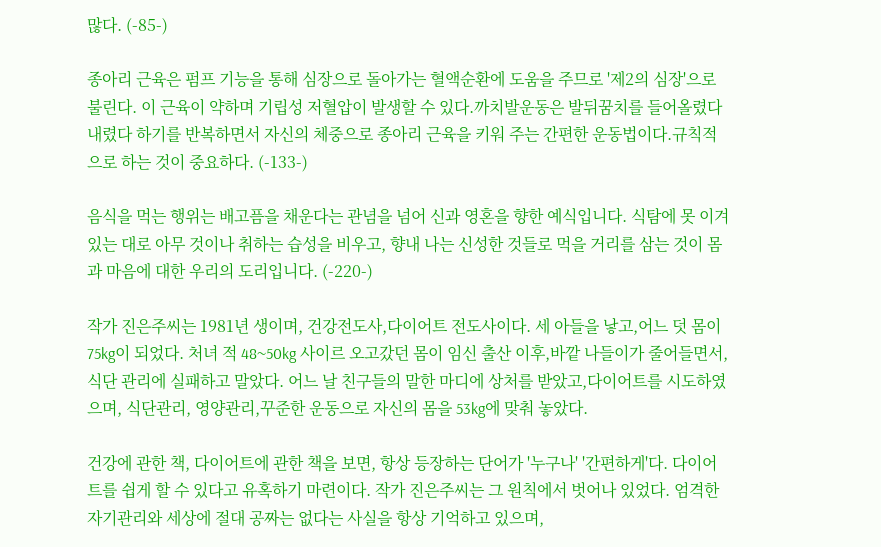많다. (-85-)

종아리 근육은 펌프 기능을 통해 심장으로 돌아가는 혈액순환에 도움을 주므로 '제2의 심장'으로 불린다. 이 근육이 약하며 기립성 저혈압이 발생할 수 있다.까치발운동은 발뒤꿈치를 들어올렸다 내렸다 하기를 반복하면서 자신의 체중으로 종아리 근육을 키워 주는 간편한 운동법이다.규칙적으로 하는 것이 중요하다. (-133-)

음식을 먹는 행위는 배고픔을 채운다는 관념을 넘어 신과 영혼을 향한 예식입니다. 식탐에 못 이겨 있는 대로 아무 것이나 취하는 습성을 비우고, 향내 나는 신성한 것들로 먹을 거리를 삼는 것이 몸과 마음에 대한 우리의 도리입니다. (-220-)

작가 진은주씨는 1981년 생이며, 건강전도사,다이어트 전도사이다. 세 아들을 낳고,어느 덧 몸이 75kg이 되었다. 처녀 적 48~50kg 사이르 오고갔던 몸이 임신 출산 이후,바깥 나들이가 줄어들면서, 식단 관리에 실패하고 말았다. 어느 날 친구들의 말한 마디에 상처를 받았고,다이어트를 시도하였으며, 식단관리, 영양관리,꾸준한 운동으로 자신의 몸을 53kg에 맞춰 놓았다.

건강에 관한 책, 다이어트에 관한 책을 보면, 항상 등장하는 단어가 '누구나' '간편하게'다. 다이어트를 쉽게 할 수 있다고 유혹하기 마련이다. 작가 진은주씨는 그 원칙에서 벗어나 있었다. 엄격한 자기관리와 세상에 절대 공짜는 없다는 사실을 항상 기억하고 있으며,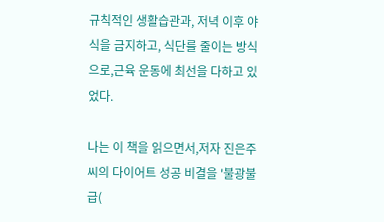규칙적인 생활습관과, 저녁 이후 야식을 금지하고, 식단를 줄이는 방식으로,근육 운동에 최선을 다하고 있었다.

나는 이 책을 읽으면서,저자 진은주씨의 다이어트 성공 비결을 '불광불급(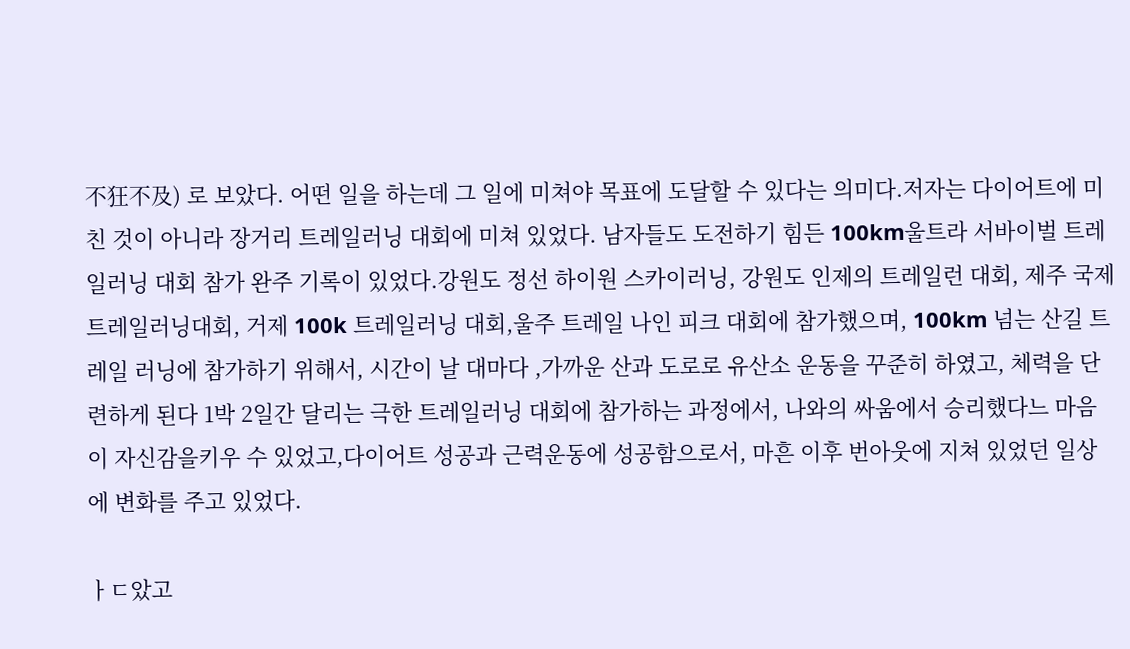不狂不及) 로 보았다. 어떤 일을 하는데 그 일에 미쳐야 목표에 도달할 수 있다는 의미다.저자는 다이어트에 미친 것이 아니라 장거리 트레일러닝 대회에 미쳐 있었다. 남자들도 도전하기 힘든 100km울트라 서바이벌 트레일러닝 대회 참가 완주 기록이 있었다.강원도 정선 하이원 스카이러닝, 강원도 인제의 트레일런 대회, 제주 국제트레일러닝대회, 거제 100k 트레일러닝 대회,울주 트레일 나인 피크 대회에 참가했으며, 100km 넘는 산길 트레일 러닝에 참가하기 위해서, 시간이 날 대마다 ,가까운 산과 도로로 유산소 운동을 꾸준히 하였고, 체력을 단련하게 된다 1박 2일간 달리는 극한 트레일러닝 대회에 참가하는 과정에서, 나와의 싸움에서 승리했다느 마음이 자신감을키우 수 있었고,다이어트 성공과 근력운동에 성공함으로서, 마흔 이후 번아웃에 지쳐 있었던 일상에 변화를 주고 있었다.

ㅏㄷ았고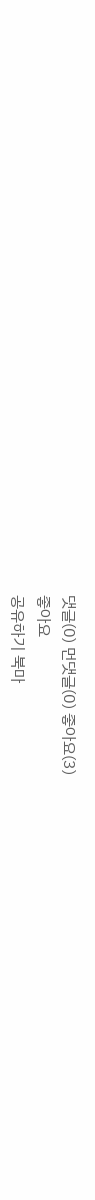댓글(0) 먼댓글(0) 좋아요(3)
좋아요
공유하기 북마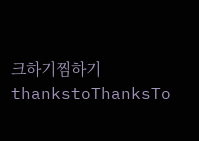크하기찜하기 thankstoThanksTo